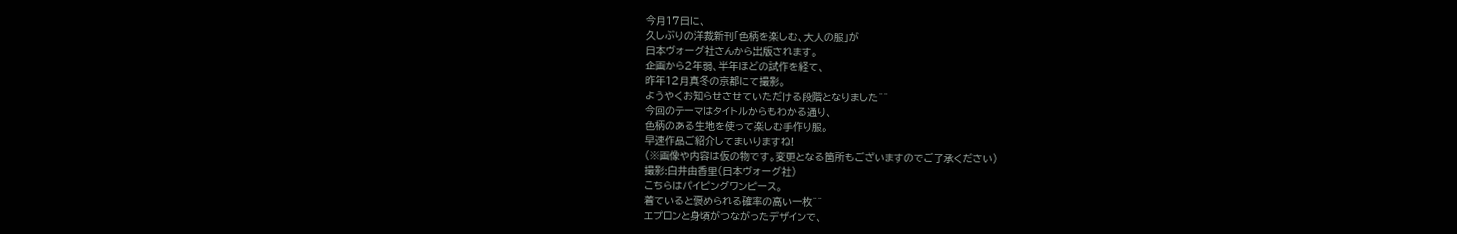今月17日に、
久しぶりの洋裁新刊「色柄を楽しむ、大人の服」が
日本ヴォーグ社さんから出版されます。
企画から2年弱、半年ほどの試作を経て、
昨年12月真冬の京都にて撮影。
ようやくお知らせさせていただける段階となりました^^
今回のテーマはタイトルからもわかる通り、
色柄のある生地を使って楽しむ手作り服。
早速作品ご紹介してまいりますね!
(※画像や内容は仮の物です。変更となる箇所もございますのでご了承ください)
撮影:白井由香里(日本ヴォーグ社)
こちらはパイピングワンピース。
着ていると褒められる確率の高い一枚^^
エプロンと身頃がつながったデザインで、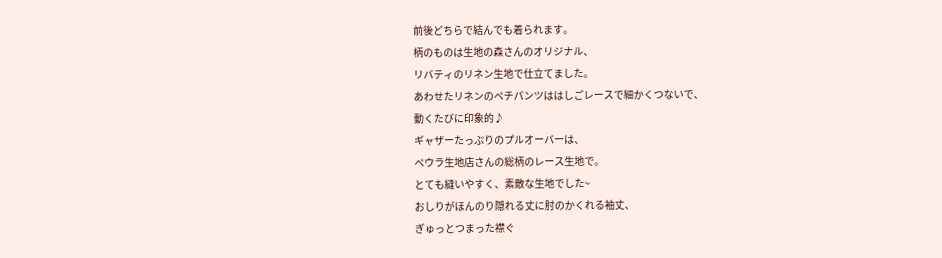前後どちらで結んでも着られます。
柄のものは生地の森さんのオリジナル、
リバティのリネン生地で仕立てました。
あわせたリネンのペチパンツははしごレースで細かくつないで、
動くたびに印象的♪
ギャザーたっぷりのプルオーバーは、
ペウラ生地店さんの総柄のレース生地で。
とても縫いやすく、素敵な生地でした~
おしりがほんのり隠れる丈に肘のかくれる袖丈、
ぎゅっとつまった襟ぐ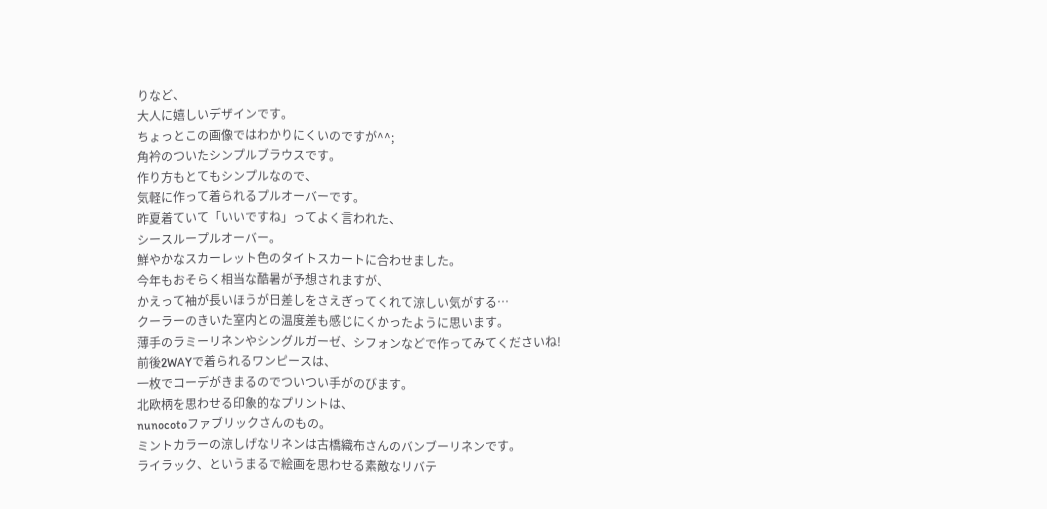りなど、
大人に嬉しいデザインです。
ちょっとこの画像ではわかりにくいのですが^^;
角衿のついたシンプルブラウスです。
作り方もとてもシンプルなので、
気軽に作って着られるプルオーバーです。
昨夏着ていて「いいですね」ってよく言われた、
シースループルオーバー。
鮮やかなスカーレット色のタイトスカートに合わせました。
今年もおそらく相当な酷暑が予想されますが、
かえって袖が長いほうが日差しをさえぎってくれて涼しい気がする…
クーラーのきいた室内との温度差も感じにくかったように思います。
薄手のラミーリネンやシングルガーゼ、シフォンなどで作ってみてくださいね!
前後2WAYで着られるワンピースは、
一枚でコーデがきまるのでついつい手がのびます。
北欧柄を思わせる印象的なプリントは、
nunocotoファブリックさんのもの。
ミントカラーの涼しげなリネンは古橋織布さんのバンブーリネンです。
ライラック、というまるで絵画を思わせる素敵なリバテ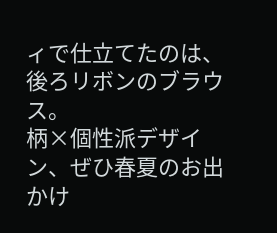ィで仕立てたのは、
後ろリボンのブラウス。
柄×個性派デザイン、ぜひ春夏のお出かけ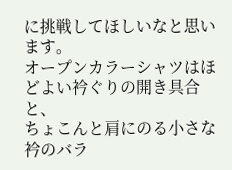に挑戦してほしいなと思います。
オープンカラーシャツはほどよい衿ぐりの開き具合と、
ちょこんと肩にのる小さな衿のバラ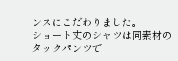ンスにこだわりました。
ショート丈のシャツは同素材のタックパンツで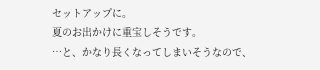セットアップに。
夏のお出かけに重宝しそうです。
…と、かなり長くなってしまいそうなので、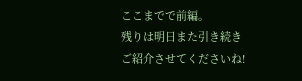ここまでで前編。
残りは明日また引き続きご紹介させてくださいね!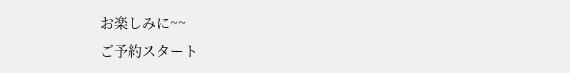お楽しみに~~
ご予約スタート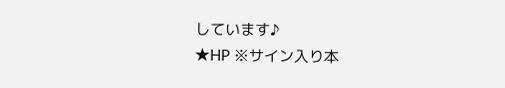しています♪
★HP ※サイン入り本